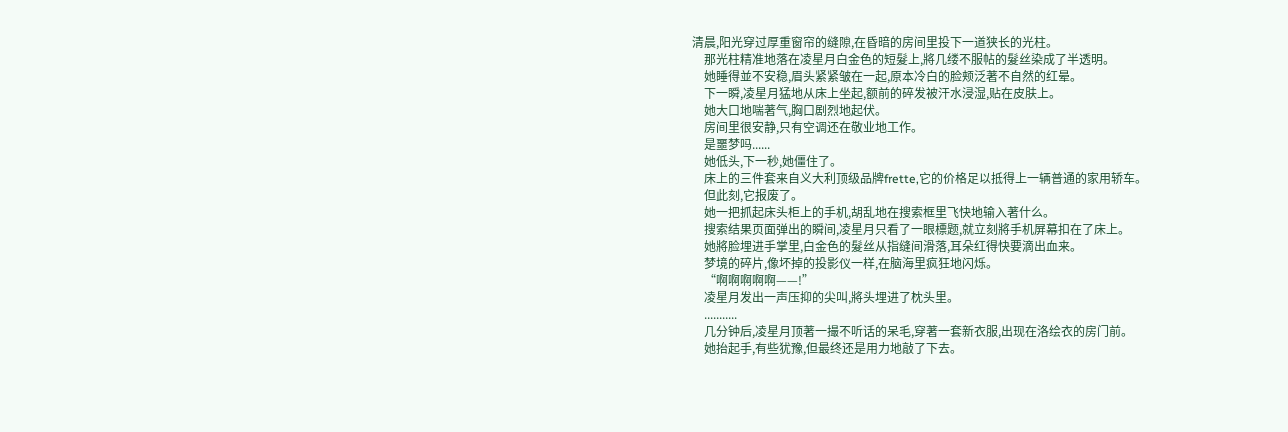清晨,阳光穿过厚重窗帘的缝隙,在昏暗的房间里投下一道狭长的光柱。
    那光柱精准地落在凌星月白金色的短髮上,將几缕不服帖的髮丝染成了半透明。
    她睡得並不安稳,眉头紧紧皱在一起,原本冷白的脸颊泛著不自然的红晕。
    下一瞬,凌星月猛地从床上坐起,额前的碎发被汗水浸湿,贴在皮肤上。
    她大口地喘著气,胸口剧烈地起伏。
    房间里很安静,只有空调还在敬业地工作。
    是噩梦吗......
    她低头,下一秒,她僵住了。
    床上的三件套来自义大利顶级品牌frette,它的价格足以抵得上一辆普通的家用轿车。
    但此刻,它报废了。
    她一把抓起床头柜上的手机,胡乱地在搜索框里飞快地输入著什么。
    搜索结果页面弹出的瞬间,凌星月只看了一眼標题,就立刻將手机屏幕扣在了床上。
    她將脸埋进手掌里,白金色的髮丝从指缝间滑落,耳朵红得快要滴出血来。
    梦境的碎片,像坏掉的投影仪一样,在脑海里疯狂地闪烁。
    “啊啊啊啊啊——!”
    凌星月发出一声压抑的尖叫,將头埋进了枕头里。
    ...........
    几分钟后,凌星月顶著一撮不听话的呆毛,穿著一套新衣服,出现在洛绘衣的房门前。
    她抬起手,有些犹豫,但最终还是用力地敲了下去。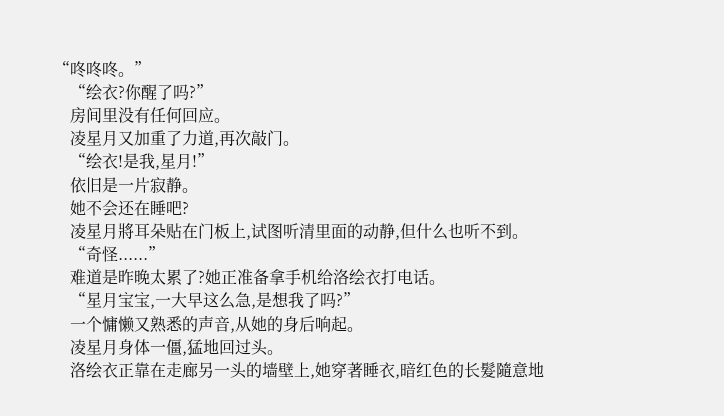“咚咚咚。”
    “绘衣?你醒了吗?”
    房间里没有任何回应。
    凌星月又加重了力道,再次敲门。
    “绘衣!是我,星月!”
    依旧是一片寂静。
    她不会还在睡吧?
    凌星月將耳朵贴在门板上,试图听清里面的动静,但什么也听不到。
    “奇怪......”
    难道是昨晚太累了?她正准备拿手机给洛绘衣打电话。
    “星月宝宝,一大早这么急,是想我了吗?”
    一个慵懒又熟悉的声音,从她的身后响起。
    凌星月身体一僵,猛地回过头。
    洛绘衣正靠在走廊另一头的墙壁上,她穿著睡衣,暗红色的长髮隨意地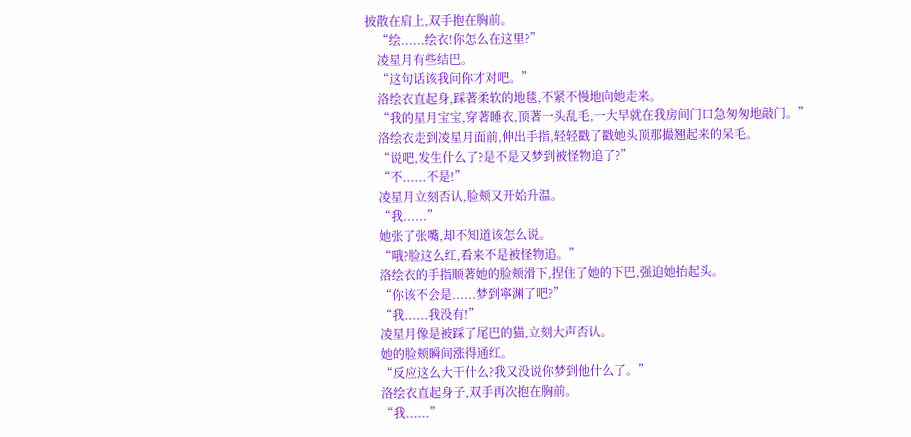披散在肩上,双手抱在胸前。
    “绘......绘衣!你怎么在这里?”
    凌星月有些结巴。
    “这句话该我问你才对吧。”
    洛绘衣直起身,踩著柔软的地毯,不紧不慢地向她走来。
    “我的星月宝宝,穿著睡衣,顶著一头乱毛,一大早就在我房间门口急匆匆地敲门。”
    洛绘衣走到凌星月面前,伸出手指,轻轻戳了戳她头顶那撮翘起来的呆毛。
    “说吧,发生什么了?是不是又梦到被怪物追了?”
    “不......不是!”
    凌星月立刻否认,脸颊又开始升温。
    “我......”
    她张了张嘴,却不知道该怎么说。
    “哦?脸这么红,看来不是被怪物追。”
    洛绘衣的手指顺著她的脸颊滑下,捏住了她的下巴,强迫她抬起头。
    “你该不会是......梦到寧渊了吧?”
    “我......我没有!”
    凌星月像是被踩了尾巴的猫,立刻大声否认。
    她的脸颊瞬间涨得通红。
    “反应这么大干什么?我又没说你梦到他什么了。”
    洛绘衣直起身子,双手再次抱在胸前。
    “我......”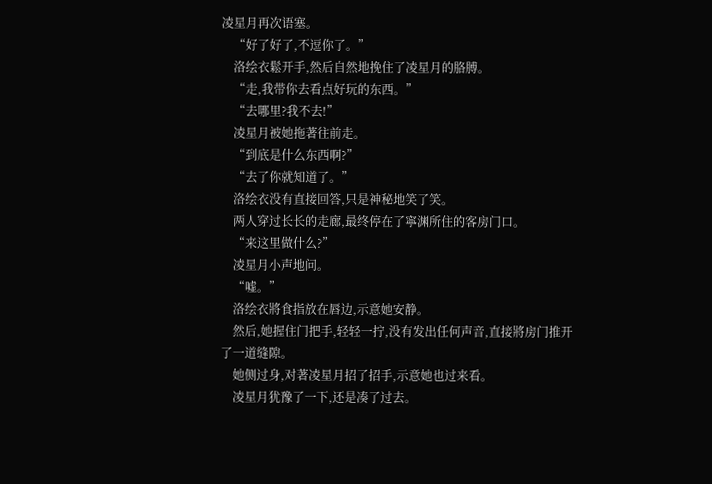凌星月再次语塞。
    “好了好了,不逗你了。”
    洛绘衣鬆开手,然后自然地挽住了凌星月的胳膊。
    “走,我带你去看点好玩的东西。”
    “去哪里?我不去!”
    凌星月被她拖著往前走。
    “到底是什么东西啊?”
    “去了你就知道了。”
    洛绘衣没有直接回答,只是神秘地笑了笑。
    两人穿过长长的走廊,最终停在了寧渊所住的客房门口。
    “来这里做什么?”
    凌星月小声地问。
    “嘘。”
    洛绘衣將食指放在唇边,示意她安静。
    然后,她握住门把手,轻轻一拧,没有发出任何声音,直接將房门推开了一道缝隙。
    她侧过身,对著凌星月招了招手,示意她也过来看。
    凌星月犹豫了一下,还是凑了过去。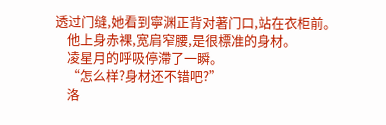透过门缝,她看到寧渊正背对著门口,站在衣柜前。
    他上身赤裸,宽肩窄腰,是很標准的身材。
    凌星月的呼吸停滯了一瞬。
    “怎么样?身材还不错吧?”
    洛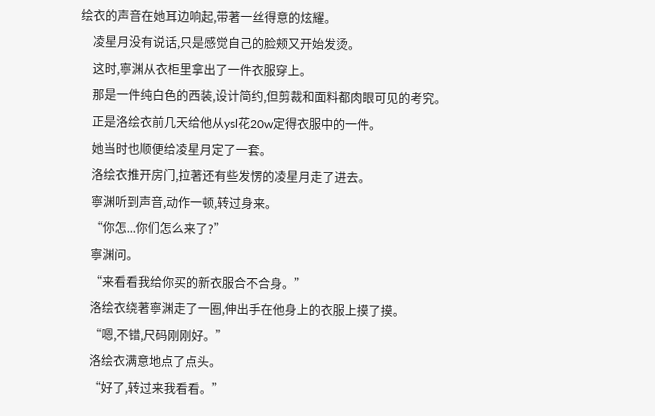绘衣的声音在她耳边响起,带著一丝得意的炫耀。
    凌星月没有说话,只是感觉自己的脸颊又开始发烫。
    这时,寧渊从衣柜里拿出了一件衣服穿上。
    那是一件纯白色的西装,设计简约,但剪裁和面料都肉眼可见的考究。
    正是洛绘衣前几天给他从ysl花20w定得衣服中的一件。
    她当时也顺便给凌星月定了一套。
    洛绘衣推开房门,拉著还有些发愣的凌星月走了进去。
    寧渊听到声音,动作一顿,转过身来。
    “你怎...你们怎么来了?”
    寧渊问。
    “来看看我给你买的新衣服合不合身。”
    洛绘衣绕著寧渊走了一圈,伸出手在他身上的衣服上摸了摸。
    “嗯,不错,尺码刚刚好。”
    洛绘衣满意地点了点头。
    “好了,转过来我看看。”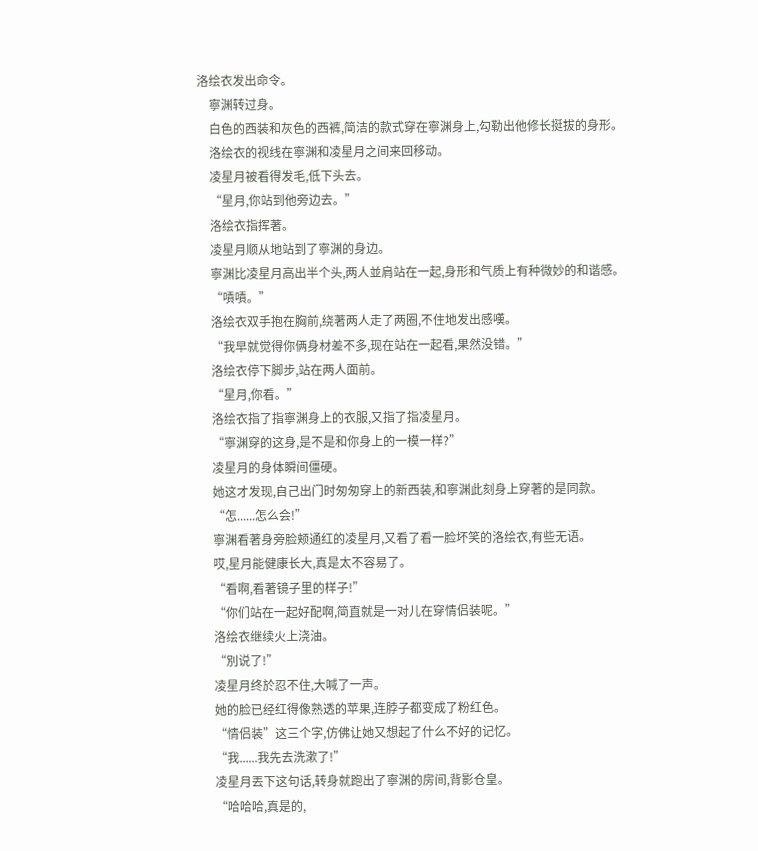洛绘衣发出命令。
    寧渊转过身。
    白色的西装和灰色的西裤,简洁的款式穿在寧渊身上,勾勒出他修长挺拔的身形。
    洛绘衣的视线在寧渊和凌星月之间来回移动。
    凌星月被看得发毛,低下头去。
    “星月,你站到他旁边去。”
    洛绘衣指挥著。
    凌星月顺从地站到了寧渊的身边。
    寧渊比凌星月高出半个头,两人並肩站在一起,身形和气质上有种微妙的和谐感。
    “嘖嘖。”
    洛绘衣双手抱在胸前,绕著两人走了两圈,不住地发出感嘆。
    “我早就觉得你俩身材差不多,现在站在一起看,果然没错。”
    洛绘衣停下脚步,站在两人面前。
    “星月,你看。”
    洛绘衣指了指寧渊身上的衣服,又指了指凌星月。
    “寧渊穿的这身,是不是和你身上的一模一样?”
    凌星月的身体瞬间僵硬。
    她这才发现,自己出门时匆匆穿上的新西装,和寧渊此刻身上穿著的是同款。
    “怎......怎么会!”
    寧渊看著身旁脸颊通红的凌星月,又看了看一脸坏笑的洛绘衣,有些无语。
    哎,星月能健康长大,真是太不容易了。
    “看啊,看著镜子里的样子!”
    “你们站在一起好配啊,简直就是一对儿在穿情侣装呢。”
    洛绘衣继续火上浇油。
    “別说了!”
    凌星月终於忍不住,大喊了一声。
    她的脸已经红得像熟透的苹果,连脖子都变成了粉红色。
    “情侣装”这三个字,仿佛让她又想起了什么不好的记忆。
    “我......我先去洗漱了!”
    凌星月丟下这句话,转身就跑出了寧渊的房间,背影仓皇。
    “哈哈哈,真是的,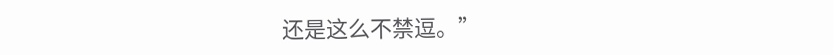还是这么不禁逗。”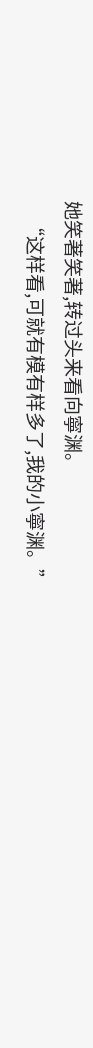她笑著笑著,转过头来看向寧渊。
    “这样看,可就有模有样多了,我的小寧渊。”